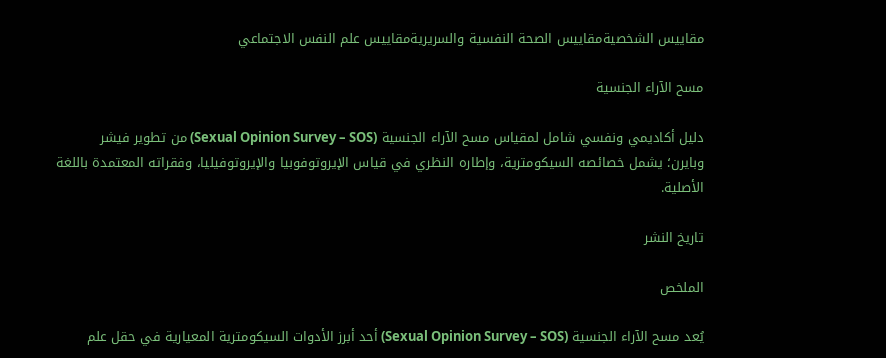مقاييس الشخصيةمقاييس الصحة النفسية والسريريةمقاييس علم النفس الاجتماعي

مسح الآراء الجنسية

دليل أكاديمي ونفسي شامل لمقياس مسح الآراء الجنسية (Sexual Opinion Survey – SOS) من تطوير فيشر وبايرن؛ يشمل خصائصه السيكومترية، وإطاره النظري في قياس الإيروتوفوبيا والإيروتوفيليا، وفقراته المعتمدة باللغة الأصلية.

تاريخ النشر

الملخص

يُعد مسح الآراء الجنسية (Sexual Opinion Survey – SOS) أحد أبرز الأدوات السيكومترية المعيارية في حقل علم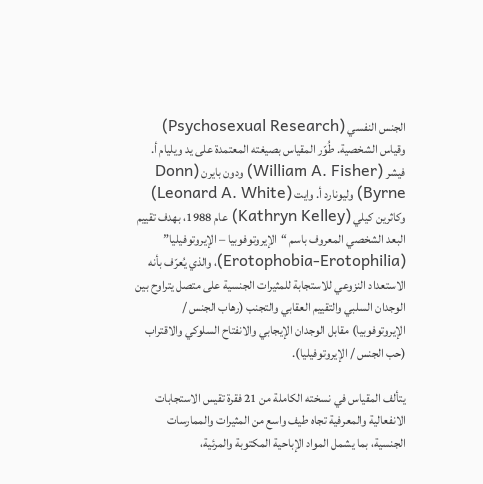الجنس النفسي (Psychosexual Research) وقياس الشخصية. طُوّر المقياس بصيغته المعتمدة على يد ويليام أ. فيشر (William A. Fisher) ودون بايرن (Donn Byrne) وليونارد أ. وايت (Leonard A. White) وكاثرين كيلي (Kathryn Kelley) عام 1988، بهدف تقييم البعد الشخصي المعروف باسم “الإيروتوفوبيا – الإيروتوفيليا” (Erotophobia-Erotophilia)، والذي يُعرّف بأنه الاستعداد النزوعي للاستجابة للمثيرات الجنسية على متصل يتراوح بين الوجدان السلبي والتقييم العقابي والتجنب (رهاب الجنس / الإيروتوفوبيا) مقابل الوجدان الإيجابي والانفتاح السلوكي والاقتراب (حب الجنس / الإيروتوفيليا).

يتألف المقياس في نسخته الكاملة من 21 فقرة تقيس الاستجابات الانفعالية والمعرفية تجاه طيف واسع من المثيرات والممارسات الجنسية، بما يشمل المواد الإباحية المكتوبة والمرئية،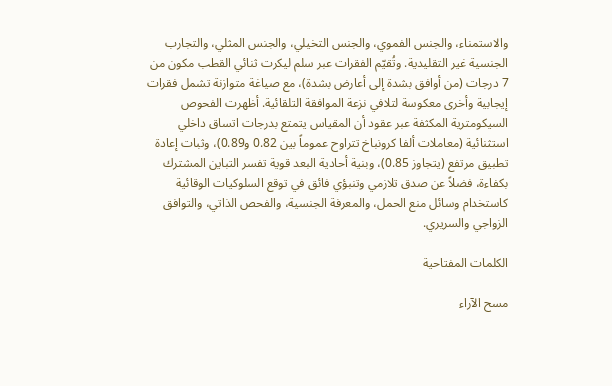والاستمناء، والجنس الفموي، والجنس التخيلي، والجنس المثلي، والتجارب الجنسية غير التقليدية. وتُقيّم الفقرات عبر سلم ليكرت ثنائي القطب مكون من 7 درجات (من أوافق بشدة إلى أعارض بشدة)، مع صياغة متوازنة تشمل فقرات إيجابية وأخرى معكوسة لتلافي نزعة الموافقة التلقائية. أظهرت الفحوص السيكومترية المكثفة عبر عقود أن المقياس يتمتع بدرجات اتساق داخلي استثنائية (معاملات ألفا كرونباخ تتراوح عموماً بين 0.82 و0.89)، وثبات إعادة تطبيق مرتفع (يتجاوز 0.85)، وبنية أحادية البعد قوية تفسر التباين المشترك بكفاءة، فضلاً عن صدق تلازمي وتنبؤي فائق في توقع السلوكيات الوقائية كاستخدام وسائل منع الحمل، والمعرفة الجنسية، والفحص الذاتي، والتوافق الزواجي والسريري.

الكلمات المفتاحية

مسح الآراء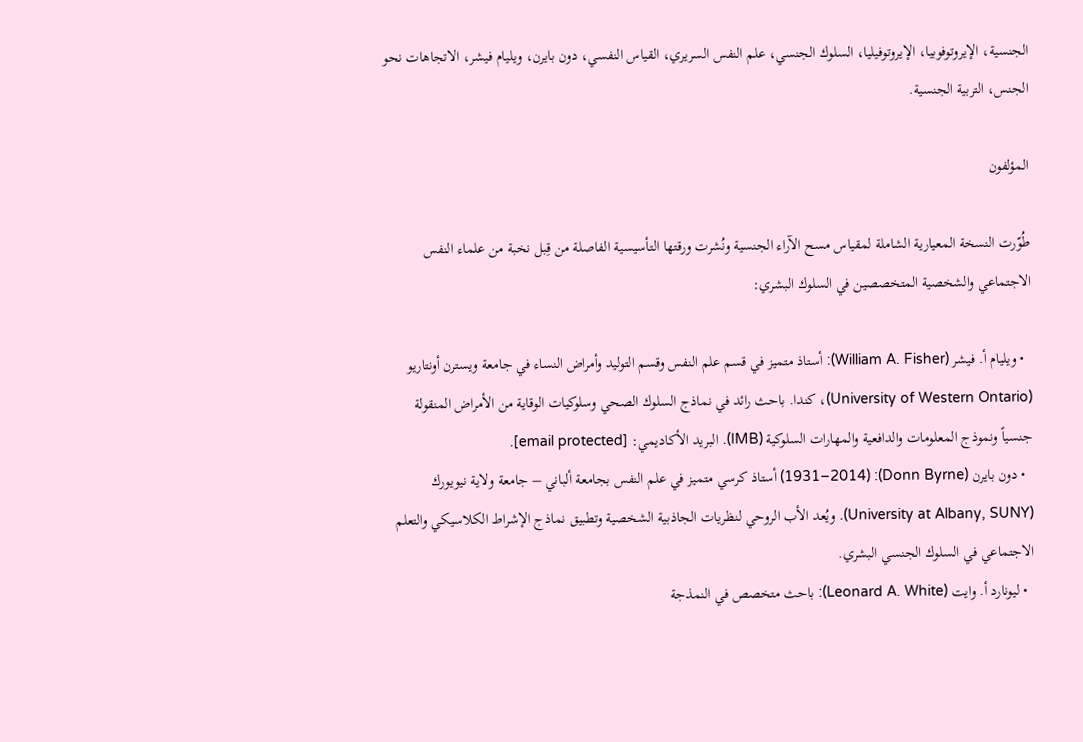الجنسية، الإيروتوفوبيا، الإيروتوفيليا، السلوك الجنسي، علم النفس السريري، القياس النفسي، دون بايرن، ويليام فيشر، الاتجاهات نحو الجنس، التربية الجنسية.

المؤلفون

طُوّرت النسخة المعيارية الشاملة لمقياس مسح الآراء الجنسية ونُشرت ورقتها التأسيسية الفاصلة من قِبل نخبة من علماء النفس الاجتماعي والشخصية المتخصصين في السلوك البشري:

  • ويليام أ. فيشر (William A. Fisher): أستاذ متميز في قسم علم النفس وقسم التوليد وأمراض النساء في جامعة ويسترن أونتاريو (University of Western Ontario)، كندا. باحث رائد في نماذج السلوك الصحي وسلوكيات الوقاية من الأمراض المنقولة جنسياً ونموذج المعلومات والدافعية والمهارات السلوكية (IMB). البريد الأكاديمي: [email protected].
  • دون بايرن (Donn Byrne): (1931–2014) أستاذ كرسي متميز في علم النفس بجامعة ألباني – جامعة ولاية نيويورك (University at Albany, SUNY). ويُعد الأب الروحي لنظريات الجاذبية الشخصية وتطبيق نماذج الإشراط الكلاسيكي والتعلم الاجتماعي في السلوك الجنسي البشري.
  • ليونارد أ. وايت (Leonard A. White): باحث متخصص في النمذجة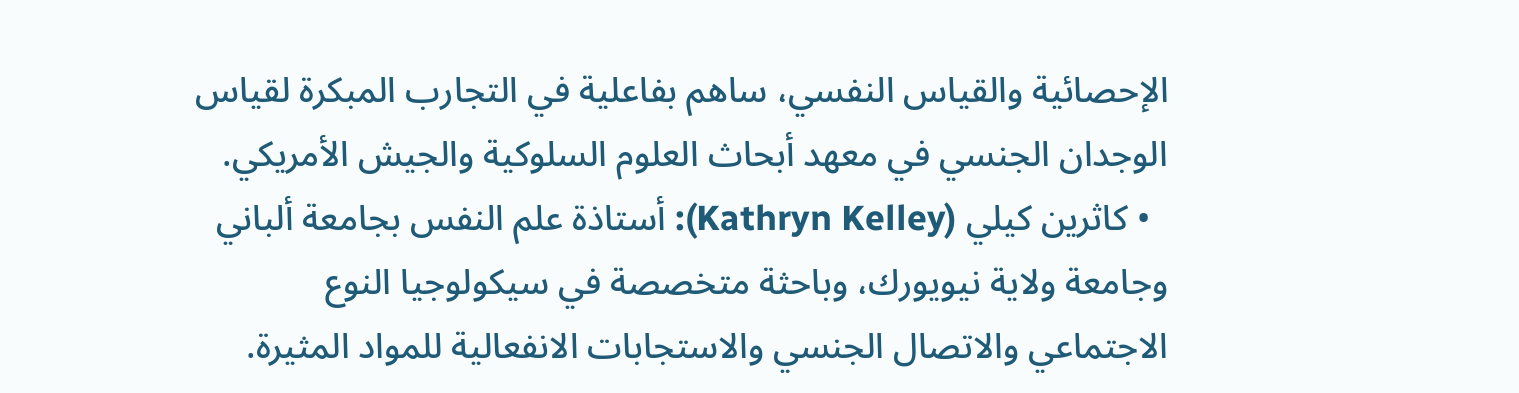الإحصائية والقياس النفسي، ساهم بفاعلية في التجارب المبكرة لقياس الوجدان الجنسي في معهد أبحاث العلوم السلوكية والجيش الأمريكي.
  • كاثرين كيلي (Kathryn Kelley): أستاذة علم النفس بجامعة ألباني وجامعة ولاية نيويورك، وباحثة متخصصة في سيكولوجيا النوع الاجتماعي والاتصال الجنسي والاستجابات الانفعالية للمواد المثيرة.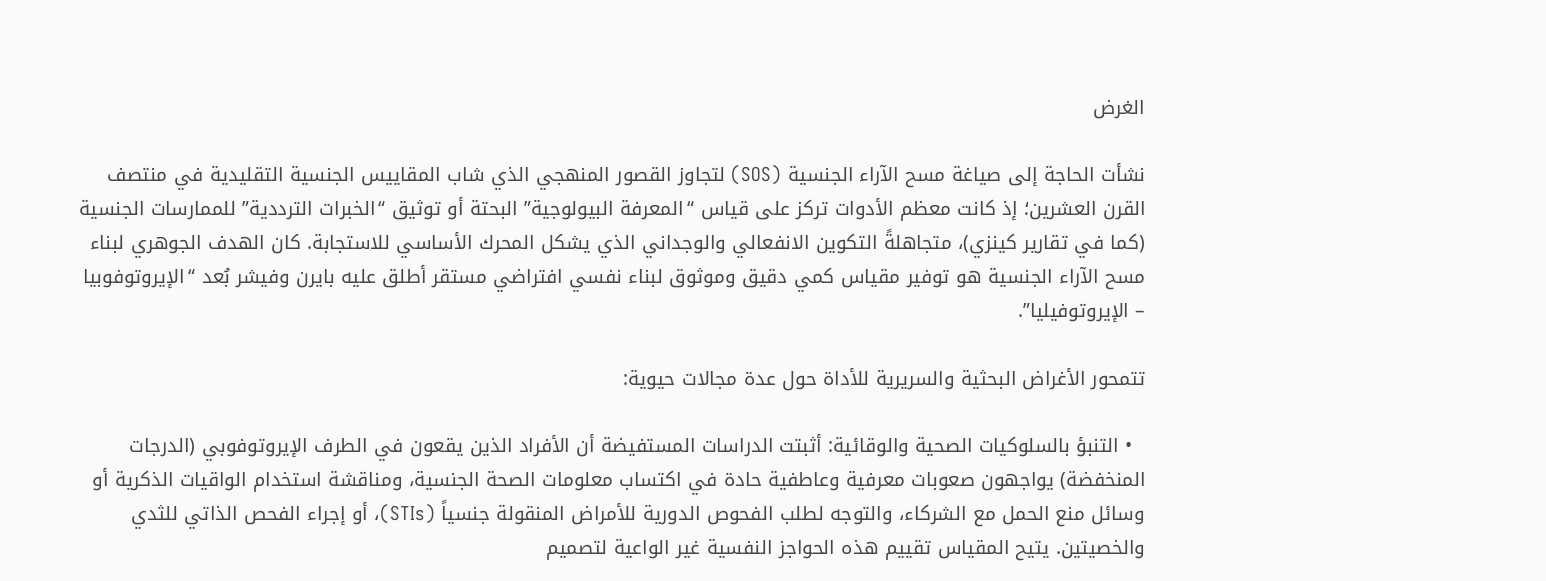الغرض

نشأت الحاجة إلى صياغة مسح الآراء الجنسية (SOS) لتجاوز القصور المنهجي الذي شاب المقاييس الجنسية التقليدية في منتصف القرن العشرين؛ إذ كانت معظم الأدوات تركز على قياس “المعرفة البيولوجية” البحتة أو توثيق “الخبرات الترددية” للممارسات الجنسية (كما في تقارير كينزي)، متجاهلةً التكوين الانفعالي والوجداني الذي يشكل المحرك الأساسي للاستجابة. كان الهدف الجوهري لبناء مسح الآراء الجنسية هو توفير مقياس كمي دقيق وموثوق لبناء نفسي افتراضي مستقر أطلق عليه بايرن وفيشر بُعد “الإيروتوفوبيا – الإيروتوفيليا”.

تتمحور الأغراض البحثية والسريرية للأداة حول عدة مجالات حيوية:

  • التنبؤ بالسلوكيات الصحية والوقائية: أثبتت الدراسات المستفيضة أن الأفراد الذين يقعون في الطرف الإيروتوفوبي (الدرجات المنخفضة) يواجهون صعوبات معرفية وعاطفية حادة في اكتساب معلومات الصحة الجنسية، ومناقشة استخدام الواقيات الذكرية أو وسائل منع الحمل مع الشركاء، والتوجه لطلب الفحوص الدورية للأمراض المنقولة جنسياً (STIs)، أو إجراء الفحص الذاتي للثدي والخصيتين. يتيح المقياس تقييم هذه الحواجز النفسية غير الواعية لتصميم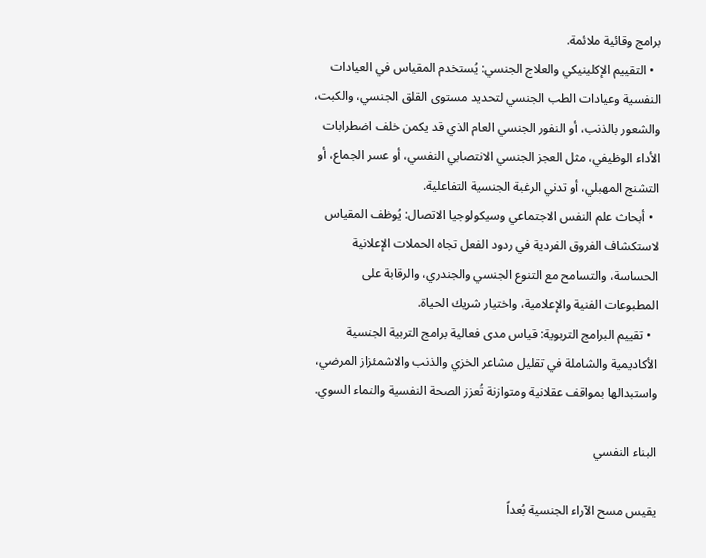برامج وقائية ملائمة.
  • التقييم الإكلينيكي والعلاج الجنسي: يُستخدم المقياس في العيادات النفسية وعيادات الطب الجنسي لتحديد مستوى القلق الجنسي، والكبت، والشعور بالذنب، أو النفور الجنسي العام الذي قد يكمن خلف اضطرابات الأداء الوظيفي، مثل العجز الجنسي الانتصابي النفسي، أو عسر الجماع، أو التشنج المهبلي، أو تدني الرغبة الجنسية التفاعلية.
  • أبحاث علم النفس الاجتماعي وسيكولوجيا الاتصال: يُوظف المقياس لاستكشاف الفروق الفردية في ردود الفعل تجاه الحملات الإعلانية الحساسة، والتسامح مع التنوع الجنسي والجندري، والرقابة على المطبوعات الفنية والإعلامية، واختيار شريك الحياة.
  • تقييم البرامج التربوية: قياس مدى فعالية برامج التربية الجنسية الأكاديمية والشاملة في تقليل مشاعر الخزي والذنب والاشمئزاز المرضي، واستبدالها بمواقف عقلانية ومتوازنة تُعزز الصحة النفسية والنماء السوي.

البناء النفسي

يقيس مسح الآراء الجنسية بُعداً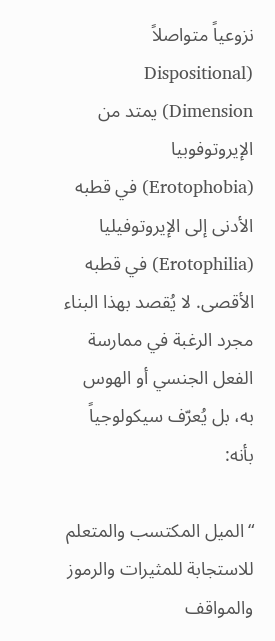نزوعياً متواصلاً (Dispositional Dimension) يمتد من الإيروتوفوبيا (Erotophobia) في قطبه الأدنى إلى الإيروتوفيليا (Erotophilia) في قطبه الأقصى. لا يُقصد بهذا البناء مجرد الرغبة في ممارسة الفعل الجنسي أو الهوس به، بل يُعرّف سيكولوجياً بأنه:

“الميل المكتسب والمتعلم للاستجابة للمثيرات والرموز والمواقف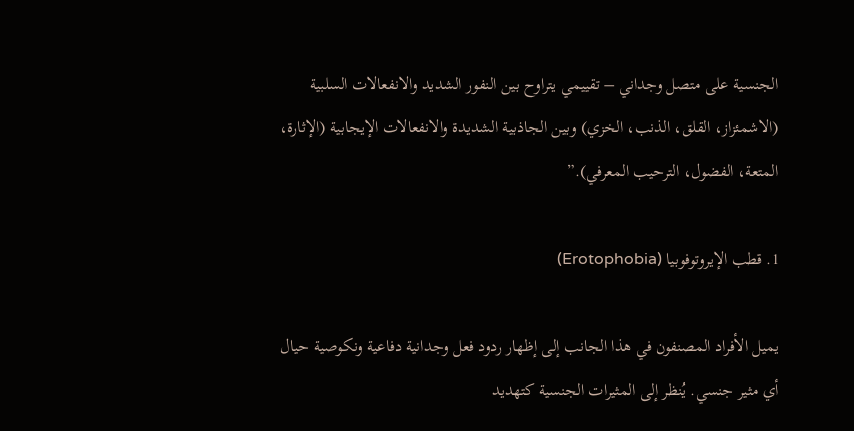الجنسية على متصل وجداني – تقييمي يتراوح بين النفور الشديد والانفعالات السلبية (الاشمئزاز، القلق، الذنب، الخزي) وبين الجاذبية الشديدة والانفعالات الإيجابية (الإثارة، المتعة، الفضول، الترحيب المعرفي).”

1. قطب الإيروتوفوبيا (Erotophobia)

يميل الأفراد المصنفون في هذا الجانب إلى إظهار ردود فعل وجدانية دفاعية ونكوصية حيال أي مثير جنسي. يُنظر إلى المثيرات الجنسية كتهديد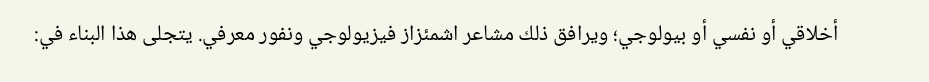أخلاقي أو نفسي أو بيولوجي؛ ويرافق ذلك مشاعر اشمئزاز فيزيولوجي ونفور معرفي. يتجلى هذا البناء في: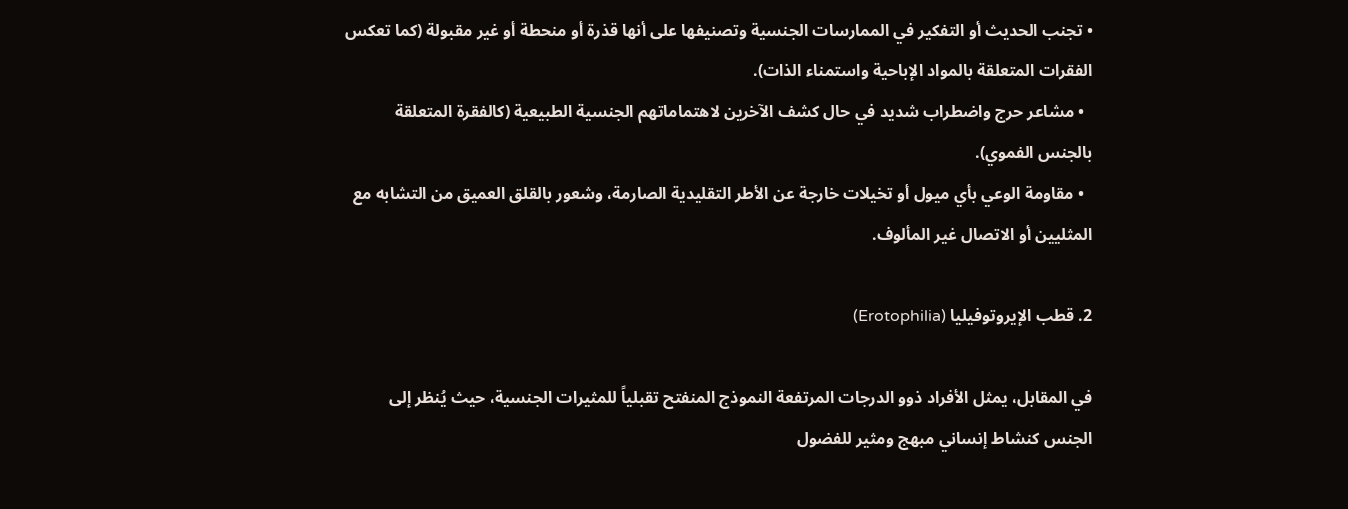• تجنب الحديث أو التفكير في الممارسات الجنسية وتصنيفها على أنها قذرة أو منحطة أو غير مقبولة (كما تعكس الفقرات المتعلقة بالمواد الإباحية واستمناء الذات).
  • مشاعر حرج واضطراب شديد في حال كشف الآخرين لاهتماماتهم الجنسية الطبيعية (كالفقرة المتعلقة بالجنس الفموي).
  • مقاومة الوعي بأي ميول أو تخيلات خارجة عن الأطر التقليدية الصارمة، وشعور بالقلق العميق من التشابه مع المثليين أو الاتصال غير المألوف.

2. قطب الإيروتوفيليا (Erotophilia)

في المقابل، يمثل الأفراد ذوو الدرجات المرتفعة النموذج المنفتح تقبلياً للمثيرات الجنسية، حيث يُنظر إلى الجنس كنشاط إنساني مبهج ومثير للفضول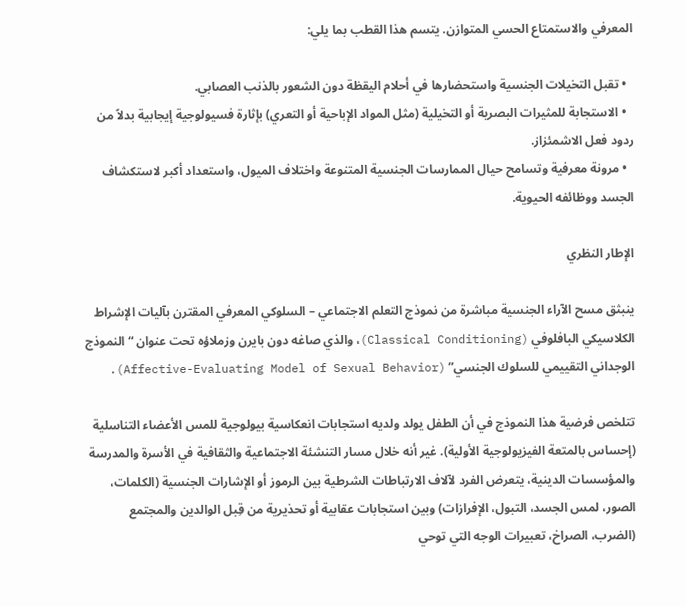المعرفي والاستمتاع الحسي المتوازن. يتسم هذا القطب بما يلي:

  • تقبل التخيلات الجنسية واستحضارها في أحلام اليقظة دون الشعور بالذنب العصابي.
  • الاستجابة للمثيرات البصرية أو التخيلية (مثل المواد الإباحية أو التعري) بإثارة فسيولوجية إيجابية بدلاً من ردود فعل الاشمئزاز.
  • مرونة معرفية وتسامح حيال الممارسات الجنسية المتنوعة واختلاف الميول، واستعداد أكبر لاستكشاف الجسد ووظائفه الحيوية.

الإطار النظري

ينبثق مسح الآراء الجنسية مباشرة من نموذج التعلم الاجتماعي – السلوكي المعرفي المقترن بآليات الإشراط الكلاسيكي البافلوفي (Classical Conditioning)، والذي صاغه دون بايرن وزملاؤه تحت عنوان “النموذج الوجداني التقييمي للسلوك الجنسي” (Affective-Evaluating Model of Sexual Behavior).

تتلخص فرضية هذا النموذج في أن الطفل يولد ولديه استجابات انعكاسية بيولوجية للمس الأعضاء التناسلية (إحساس بالمتعة الفيزيولوجية الأولية). غير أنه خلال مسار التنشئة الاجتماعية والثقافية في الأسرة والمدرسة والمؤسسات الدينية، يتعرض الفرد لآلاف الارتباطات الشرطية بين الرموز أو الإشارات الجنسية (الكلمات، الصور، لمس الجسد، التبول، الإفرازات) وبين استجابات عقابية أو تحذيرية من قِبل الوالدين والمجتمع (الضرب، الصراخ، تعبيرات الوجه التي توحي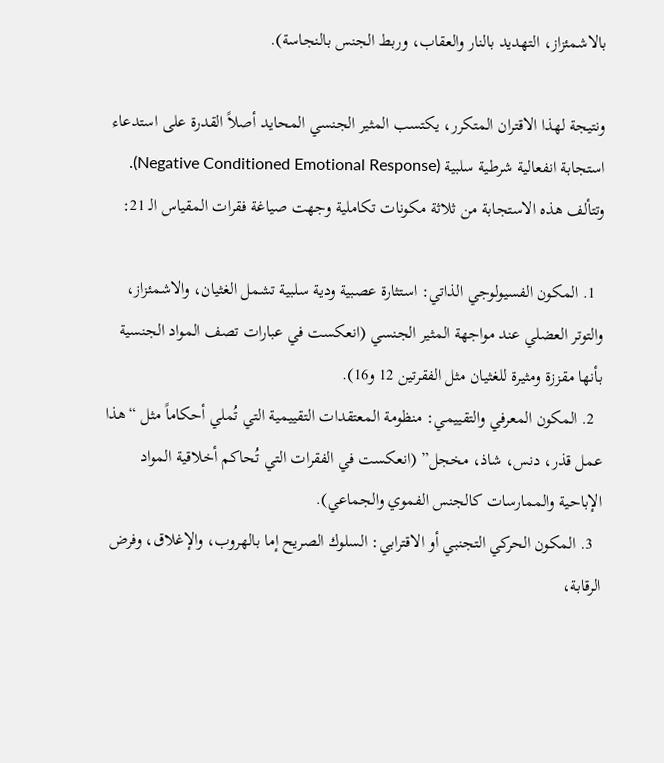بالاشمئزاز، التهديد بالنار والعقاب، وربط الجنس بالنجاسة).

ونتيجة لهذا الاقتران المتكرر، يكتسب المثير الجنسي المحايد أصلاً القدرة على استدعاء استجابة انفعالية شرطية سلبية (Negative Conditioned Emotional Response). وتتألف هذه الاستجابة من ثلاثة مكونات تكاملية وجهت صياغة فقرات المقياس الـ 21:

  1. المكون الفسيولوجي الذاتي: استثارة عصبية ودية سلبية تشمل الغثيان، والاشمئزاز، والتوتر العضلي عند مواجهة المثير الجنسي (انعكست في عبارات تصف المواد الجنسية بأنها مقززة ومثيرة للغثيان مثل الفقرتين 12 و16).
  2. المكون المعرفي والتقييمي: منظومة المعتقدات التقييمية التي تُملي أحكاماً مثل “هذا عمل قذر، دنس، شاذ، مخجل” (انعكست في الفقرات التي تُحاكم أخلاقية المواد الإباحية والممارسات كالجنس الفموي والجماعي).
  3. المكون الحركي التجنبي أو الاقترابي: السلوك الصريح إما بالهروب، والإغلاق، وفرض الرقابة،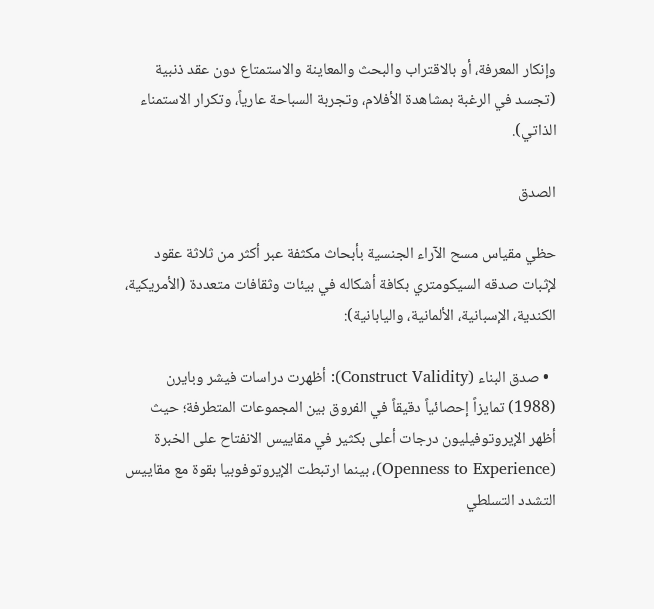وإنكار المعرفة، أو بالاقتراب والبحث والمعاينة والاستمتاع دون عقد ذنبية (تجسد في الرغبة بمشاهدة الأفلام، وتجربة السباحة عارياً، وتكرار الاستمناء الذاتي).

الصدق

حظي مقياس مسح الآراء الجنسية بأبحاث مكثفة عبر أكثر من ثلاثة عقود لإثبات صدقه السيكومتري بكافة أشكاله في بيئات وثقافات متعددة (الأمريكية، الكندية، الإسبانية، الألمانية، واليابانية):

  • صدق البناء (Construct Validity): أظهرت دراسات فيشر وبايرن (1988) تمايزاً إحصائياً دقيقاً في الفروق بين المجموعات المتطرفة؛ حيث أظهر الإيروتوفيليون درجات أعلى بكثير في مقاييس الانفتاح على الخبرة (Openness to Experience)، بينما ارتبطت الإيروتوفوبيا بقوة مع مقاييس التشدد التسلطي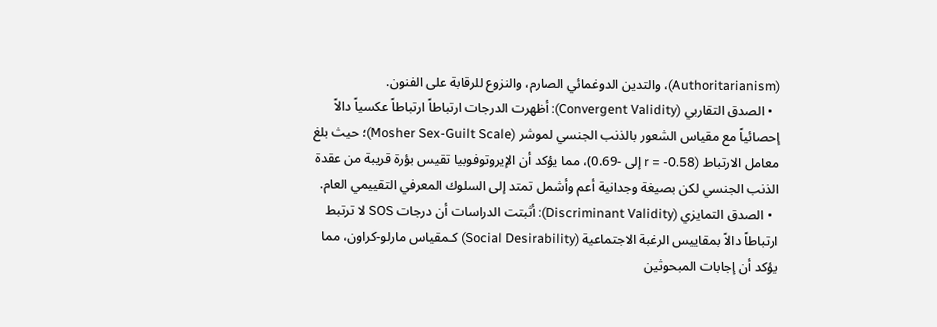(Authoritarianism)، والتدين الدوغمائي الصارم، والنزوع للرقابة على الفنون.
  • الصدق التقاربي (Convergent Validity): أظهرت الدرجات ارتباطاً ارتباطاً عكسياً دالاً إحصائياً مع مقياس الشعور بالذنب الجنسي لموشر (Mosher Sex-Guilt Scale)؛ حيث بلغ معامل الارتباط (r = -0.58 إلى -0.69)، مما يؤكد أن الإيروتوفوبيا تقيس بؤرة قريبة من عقدة الذنب الجنسي لكن بصيغة وجدانية أعم وأشمل تمتد إلى السلوك المعرفي التقييمي العام.
  • الصدق التمايزي (Discriminant Validity): أثبتت الدراسات أن درجات SOS لا ترتبط ارتباطاً دالاً بمقاييس الرغبة الاجتماعية (Social Desirability) كـمقياس مارلو-كراون، مما يؤكد أن إجابات المبحوثين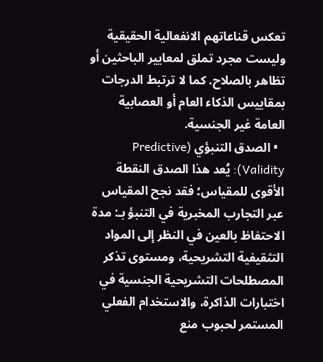تعكس قناعاتهم الانفعالية الحقيقية وليست مجرد تملق لمعايير الباحثين أو تظاهر بالصلاح. كما لا ترتبط الدرجات بمقاييس الذكاء العام أو العصابية العامة غير الجنسية.
  • الصدق التنبؤي (Predictive Validity): يُعد هذا الصدق النقطة الأقوى للمقياس؛ فقد نجح المقياس عبر التجارب المخبرية في التنبؤ بـ: مدة الاحتفاظ بالعين في النظر إلى المواد التثقيفية التشريحية، ومستوى تذكر المصطلحات التشريحية الجنسية في اختبارات الذاكرة، والاستخدام الفعلي المستمر لحبوب منع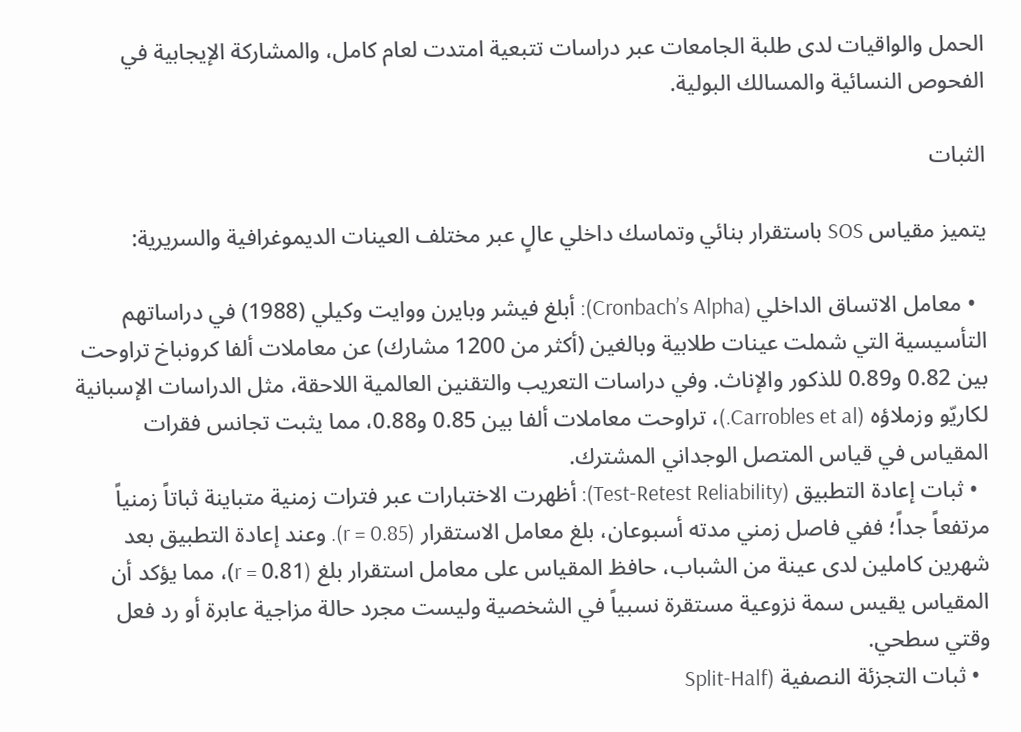الحمل والواقيات لدى طلبة الجامعات عبر دراسات تتبعية امتدت لعام كامل، والمشاركة الإيجابية في الفحوص النسائية والمسالك البولية.

الثبات

يتميز مقياس SOS باستقرار بنائي وتماسك داخلي عالٍ عبر مختلف العينات الديموغرافية والسريرية:

  • معامل الاتساق الداخلي (Cronbach’s Alpha): أبلغ فيشر وبايرن ووايت وكيلي (1988) في دراساتهم التأسيسية التي شملت عينات طلابية وبالغين (أكثر من 1200 مشارك) عن معاملات ألفا كرونباخ تراوحت بين 0.82 و0.89 للذكور والإناث. وفي دراسات التعريب والتقنين العالمية اللاحقة، مثل الدراسات الإسبانية لكاريّو وزملاؤه (Carrobles et al.)، تراوحت معاملات ألفا بين 0.85 و0.88، مما يثبت تجانس فقرات المقياس في قياس المتصل الوجداني المشترك.
  • ثبات إعادة التطبيق (Test-Retest Reliability): أظهرت الاختبارات عبر فترات زمنية متباينة ثباتاً زمنياً مرتفعاً جداً؛ ففي فاصل زمني مدته أسبوعان، بلغ معامل الاستقرار (r = 0.85). وعند إعادة التطبيق بعد شهرين كاملين لدى عينة من الشباب، حافظ المقياس على معامل استقرار بلغ (r = 0.81)، مما يؤكد أن المقياس يقيس سمة نزوعية مستقرة نسبياً في الشخصية وليست مجرد حالة مزاجية عابرة أو رد فعل وقتي سطحي.
  • ثبات التجزئة النصفية (Split-Half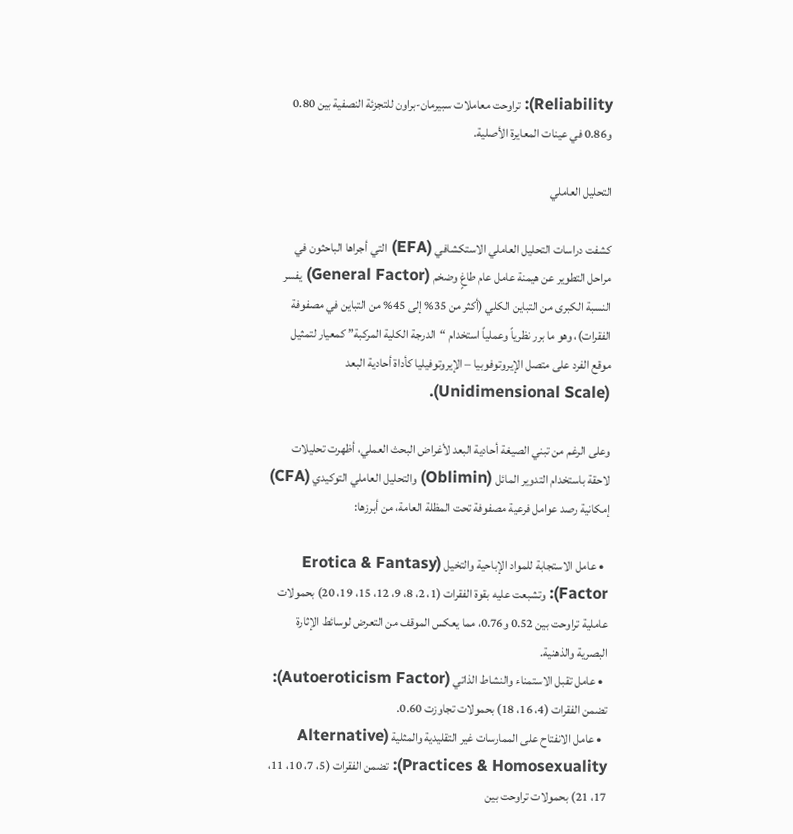Reliability): تراوحت معاملات سبيرمان-براون للتجزئة النصفية بين 0.80 و0.86 في عينات المعايرة الأصلية.

التحليل العاملي

كشفت دراسات التحليل العاملي الاستكشافي (EFA) التي أجراها الباحثون في مراحل التطوير عن هيمنة عامل عام طاغٍ وضخم (General Factor) يفسر النسبة الكبرى من التباين الكلي (أكثر من 35% إلى 45% من التباين في مصفوفة الفقرات)، وهو ما برر نظرياً وعملياً استخدام “الدرجة الكلية المركبة” كمعيار لتمثيل موقع الفرد على متصل الإيروتوفوبيا – الإيروتوفيليا كأداة أحادية البعد (Unidimensional Scale).

وعلى الرغم من تبني الصيغة أحادية البعد لأغراض البحث العملي، أظهرت تحليلات لاحقة باستخدام التدوير المائل (Oblimin) والتحليل العاملي التوكيدي (CFA) إمكانية رصد عوامل فرعية مصفوفة تحت المظلة العامة، من أبرزها:

  • عامل الاستجابة للمواد الإباحية والتخيل (Erotica & Fantasy Factor): وتشبعت عليه بقوة الفقرات (1، 2، 8، 9، 12، 15، 19، 20) بحمولات عاملية تراوحت بين 0.52 و0.76، مما يعكس الموقف من التعرض لوسائط الإثارة البصرية والذهنية.
  • عامل تقبل الاستمناء والنشاط الذاتي (Autoeroticism Factor): تضمن الفقرات (4، 16، 18) بحمولات تجاوزت 0.60.
  • عامل الانفتاح على الممارسات غير التقليدية والمثلية (Alternative Practices & Homosexuality): تضمن الفقرات (5، 7، 10، 11، 17، 21) بحمولات تراوحت بين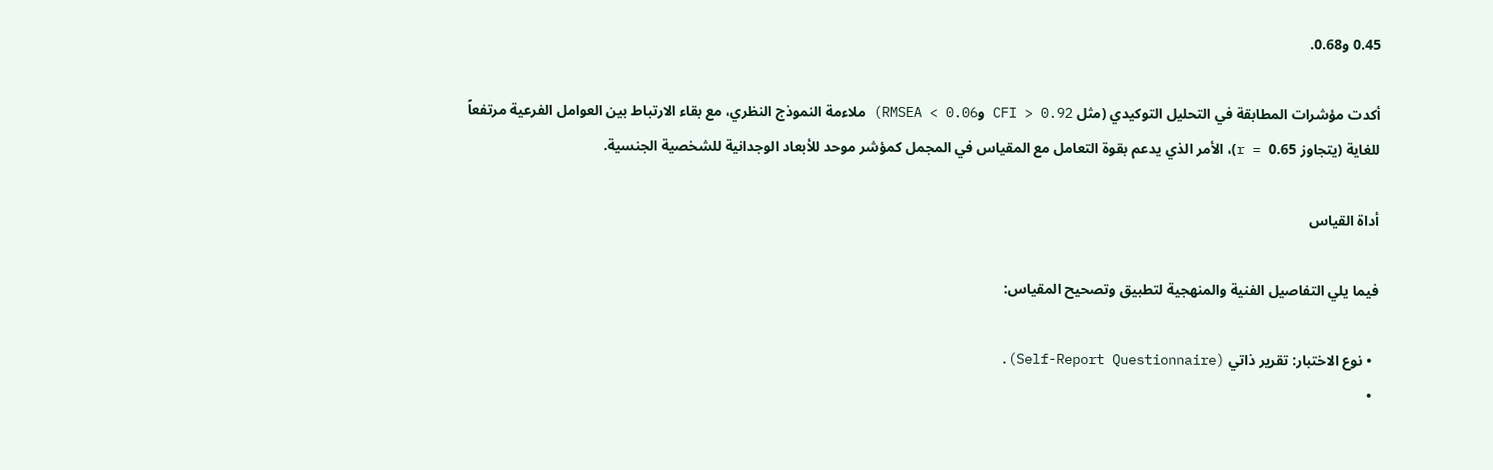0.45 و0.68.

أكدت مؤشرات المطابقة في التحليل التوكيدي (مثل CFI > 0.92 وRMSEA < 0.06) ملاءمة النموذج النظري، مع بقاء الارتباط بين العوامل الفرعية مرتفعاً للغاية (يتجاوز r = 0.65)، الأمر الذي يدعم بقوة التعامل مع المقياس في المجمل كمؤشر موحد للأبعاد الوجدانية للشخصية الجنسية.

أداة القياس

فيما يلي التفاصيل الفنية والمنهجية لتطبيق وتصحيح المقياس:

  • نوع الاختبار: تقرير ذاتي (Self-Report Questionnaire).
  •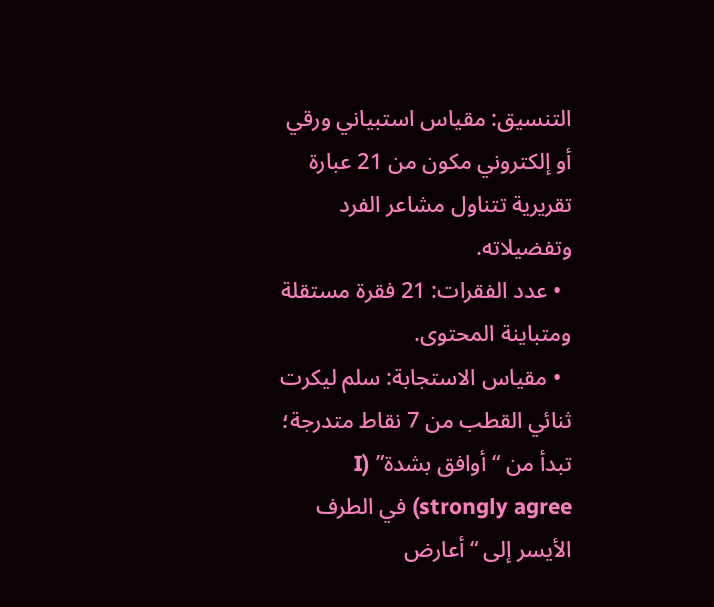التنسيق: مقياس استبياني ورقي أو إلكتروني مكون من 21 عبارة تقريرية تتناول مشاعر الفرد وتفضيلاته.
  • عدد الفقرات: 21 فقرة مستقلة ومتباينة المحتوى.
  • مقياس الاستجابة: سلم ليكرت ثنائي القطب من 7 نقاط متدرجة؛ تبدأ من “أوافق بشدة” (I strongly agree) في الطرف الأيسر إلى “أعارض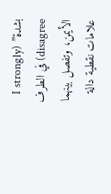بشدة” (I strongly disagree) في الطرف الأيمن، وتفصل بينهما علامات نقطية دالة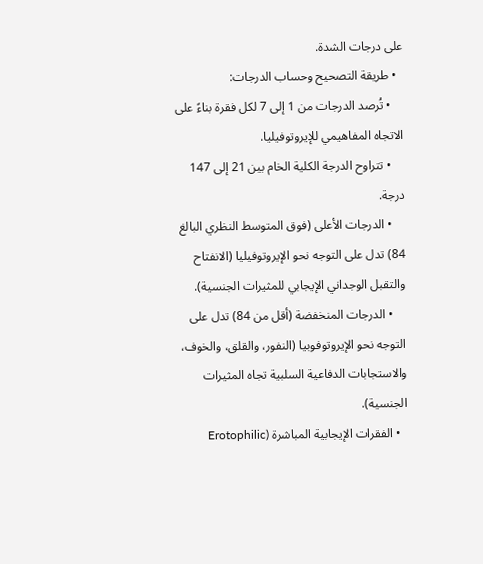على درجات الشدة.
  • طريقة التصحيح وحساب الدرجات:
    • تُرصد الدرجات من 1 إلى 7 لكل فقرة بناءً على الاتجاه المفاهيمي للإيروتوفيليا.
    • تتراوح الدرجة الكلية الخام بين 21 إلى 147 درجة.
    • الدرجات الأعلى (فوق المتوسط النظري البالغ 84) تدل على التوجه نحو الإيروتوفيليا (الانفتاح والتقبل الوجداني الإيجابي للمثيرات الجنسية).
    • الدرجات المنخفضة (أقل من 84) تدل على التوجه نحو الإيروتوفوبيا (النفور، والقلق، والخوف، والاستجابات الدفاعية السلبية تجاه المثيرات الجنسية).
  • الفقرات الإيجابية المباشرة (Erotophilic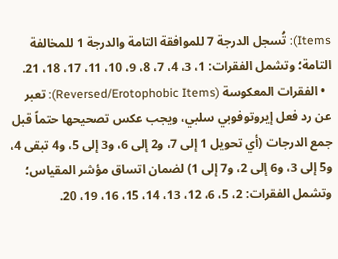Items): تُسجل الدرجة 7 للموافقة التامة والدرجة 1 للمخالفة التامة؛ وتشمل الفقرات: 1، 3، 4، 7، 8، 9، 10، 11، 17، 18، 21.
  • الفقرات المعكوسة (Reversed/Erotophobic Items): تعبر عن رد فعل إيروتوفوبي سلبي، ويجب عكس تصحيحها حتماً قبل جمع الدرجات (أي تحويل 1 إلى 7، و2 إلى 6، و3 إلى 5، و4 تبقى 4، و5 إلى 3، و6 إلى 2، و7 إلى 1) لضمان اتساق مؤشر المقياس؛ وتشمل الفقرات: 2، 5، 6، 12، 13، 14، 15، 16، 19، 20.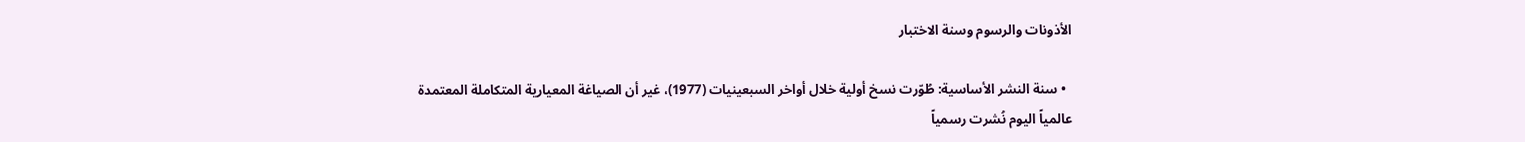الأذونات والرسوم وسنة الاختبار

  • سنة النشر الأساسية: طُوّرت نسخ أولية خلال أواخر السبعينيات (1977)، غير أن الصياغة المعيارية المتكاملة المعتمدة عالمياً اليوم نُشرت رسمياً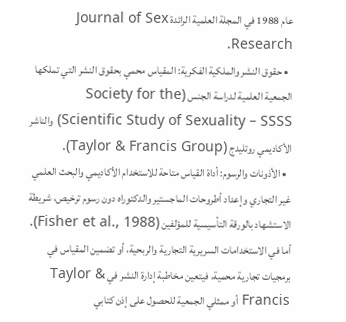عام 1988 في المجلة العلمية الرائدة Journal of Sex Research.
  • حقوق النشر والملكية الفكرية: المقياس محمي بحقوق النشر التي تملكها الجمعية العلمية لدراسة الجنس (Society for the Scientific Study of Sexuality – SSSS) والناشر الأكاديمي روتليدج (Taylor & Francis Group).
  • الأذونات والرسوم: أداة القياس متاحة للاستخدام الأكاديمي والبحث العلمي غير التجاري وإعداد أطروحات الماجستير والدكتوراه دون رسوم ترخيص، شريطة الاستشهاد بالورقة التأسيسية للمؤلفين (Fisher et al., 1988). أما في الاستخدامات السريرية التجارية والربحية، أو تضمين المقياس في برمجيات تجارية محمية، فيتعين مخاطبة إدارة النشر في Taylor & Francis أو ممثلي الجمعية للحصول على إذن كتابي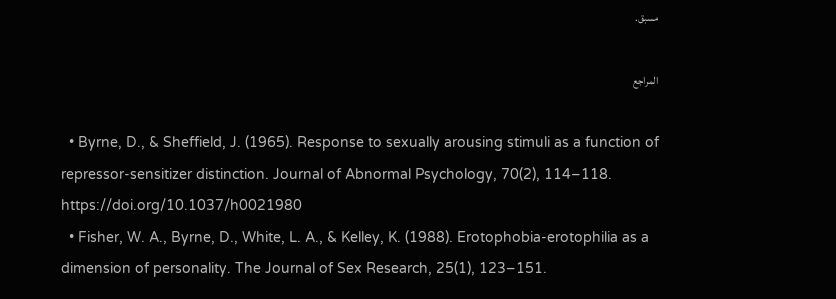مسبق.

المراجع

  • Byrne, D., & Sheffield, J. (1965). Response to sexually arousing stimuli as a function of repressor-sensitizer distinction. Journal of Abnormal Psychology, 70(2), 114–118. https://doi.org/10.1037/h0021980
  • Fisher, W. A., Byrne, D., White, L. A., & Kelley, K. (1988). Erotophobia-erotophilia as a dimension of personality. The Journal of Sex Research, 25(1), 123–151.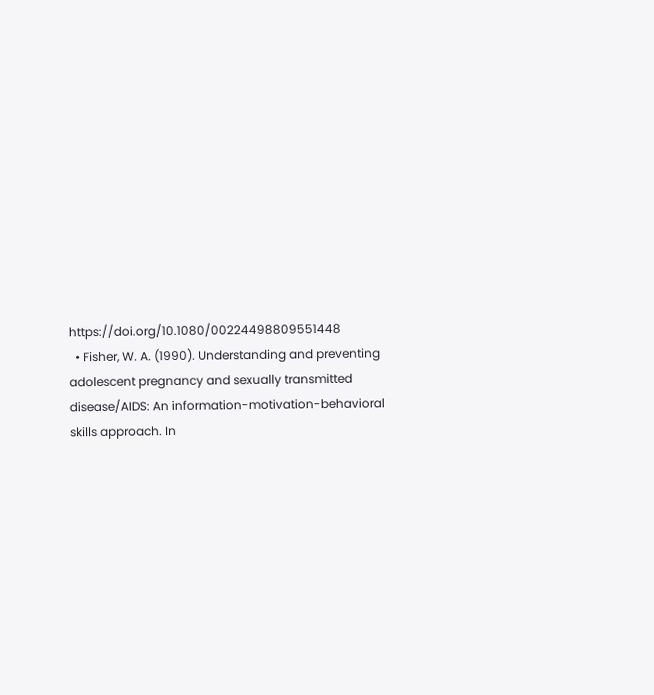https://doi.org/10.1080/00224498809551448
  • Fisher, W. A. (1990). Understanding and preventing adolescent pregnancy and sexually transmitted disease/AIDS: An information-motivation-behavioral skills approach. In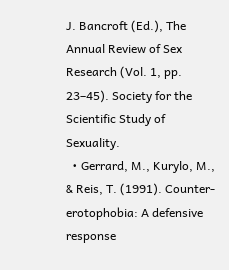J. Bancroft (Ed.), The Annual Review of Sex Research (Vol. 1, pp. 23–45). Society for the Scientific Study of Sexuality.
  • Gerrard, M., Kurylo, M., & Reis, T. (1991). Counter-erotophobia: A defensive response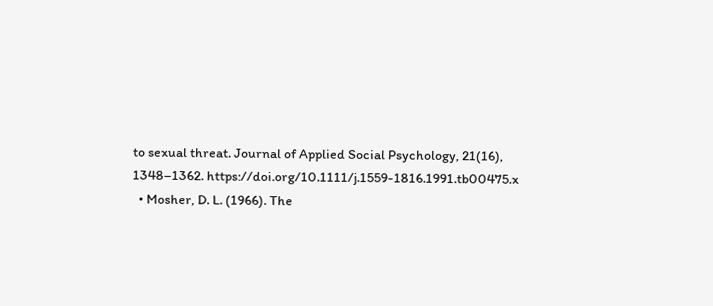to sexual threat. Journal of Applied Social Psychology, 21(16), 1348–1362. https://doi.org/10.1111/j.1559-1816.1991.tb00475.x
  • Mosher, D. L. (1966). The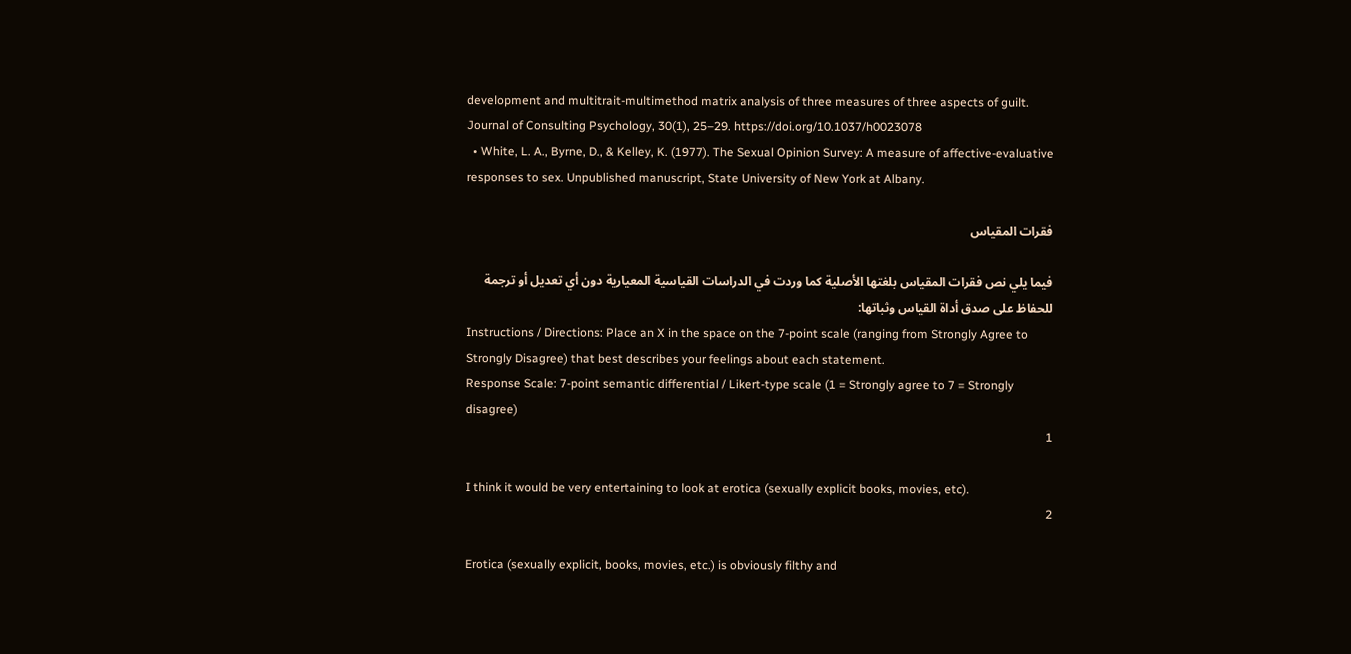development and multitrait-multimethod matrix analysis of three measures of three aspects of guilt. Journal of Consulting Psychology, 30(1), 25–29. https://doi.org/10.1037/h0023078
  • White, L. A., Byrne, D., & Kelley, K. (1977). The Sexual Opinion Survey: A measure of affective-evaluative responses to sex. Unpublished manuscript, State University of New York at Albany.

فقرات المقياس

فيما يلي نص فقرات المقياس بلغتها الأصلية كما وردت في الدراسات القياسية المعيارية دون أي تعديل أو ترجمة للحفاظ على صدق أداة القياس وثباتها:
Instructions / Directions: Place an X in the space on the 7-point scale (ranging from Strongly Agree to Strongly Disagree) that best describes your feelings about each statement.
Response Scale: 7-point semantic differential / Likert-type scale (1 = Strongly agree to 7 = Strongly disagree)
1

I think it would be very entertaining to look at erotica (sexually explicit books, movies, etc).
2

Erotica (sexually explicit, books, movies, etc.) is obviously filthy and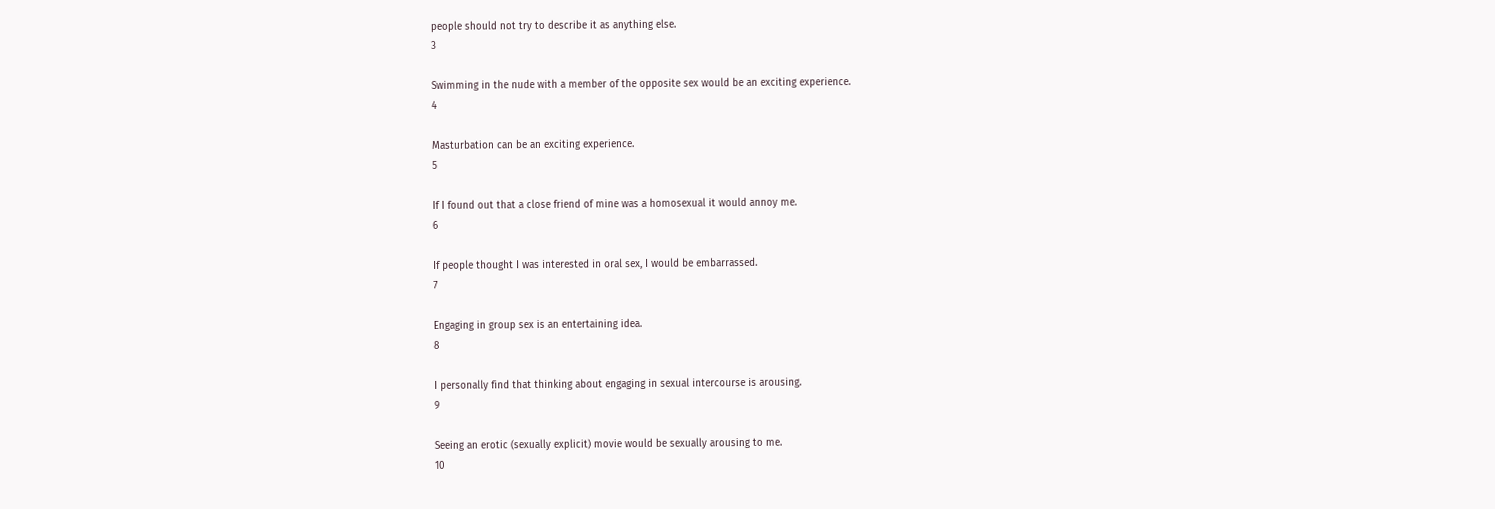people should not try to describe it as anything else.
3

Swimming in the nude with a member of the opposite sex would be an exciting experience.
4

Masturbation can be an exciting experience.
5

If I found out that a close friend of mine was a homosexual it would annoy me.
6

If people thought I was interested in oral sex, I would be embarrassed.
7

Engaging in group sex is an entertaining idea.
8

I personally find that thinking about engaging in sexual intercourse is arousing.
9

Seeing an erotic (sexually explicit) movie would be sexually arousing to me.
10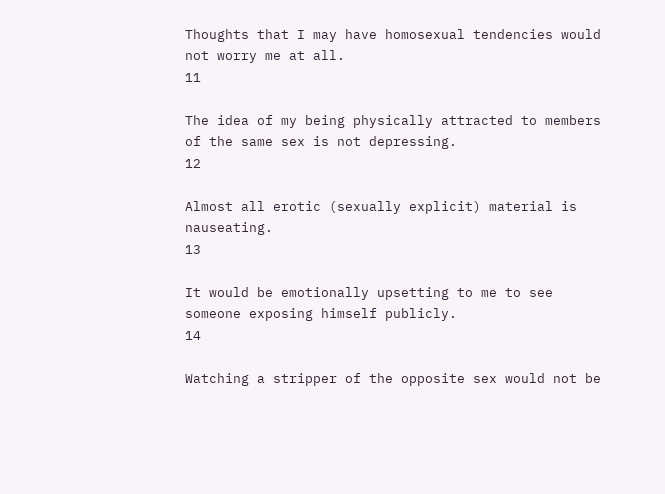Thoughts that I may have homosexual tendencies would not worry me at all.
11

The idea of my being physically attracted to members of the same sex is not depressing.
12

Almost all erotic (sexually explicit) material is nauseating.
13

It would be emotionally upsetting to me to see someone exposing himself publicly.
14

Watching a stripper of the opposite sex would not be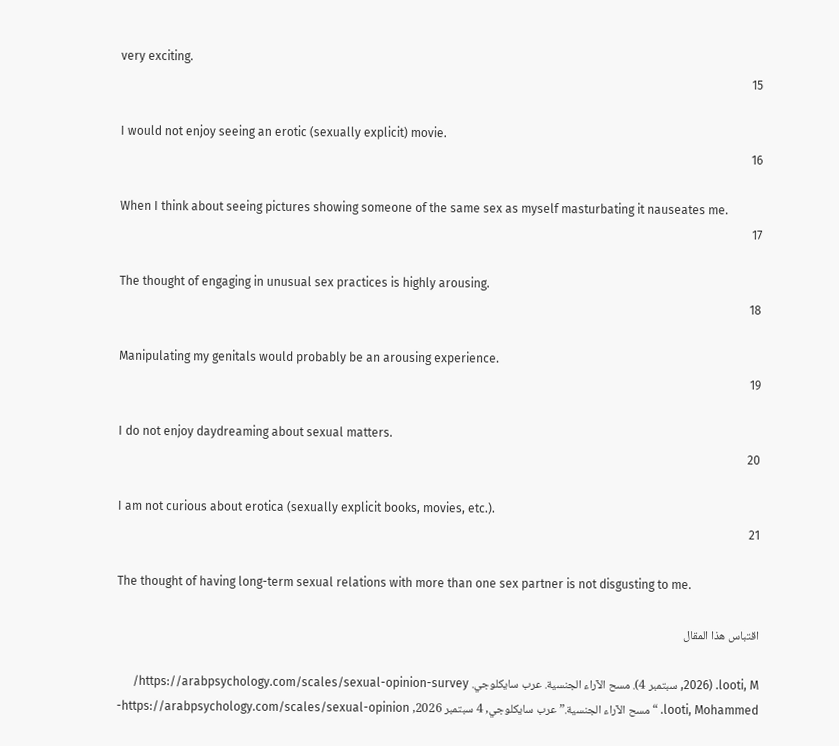very exciting.
15

I would not enjoy seeing an erotic (sexually explicit) movie.
16

When I think about seeing pictures showing someone of the same sex as myself masturbating it nauseates me.
17

The thought of engaging in unusual sex practices is highly arousing.
18

Manipulating my genitals would probably be an arousing experience.
19

I do not enjoy daydreaming about sexual matters.
20

I am not curious about erotica (sexually explicit books, movies, etc.).
21

The thought of having long-term sexual relations with more than one sex partner is not disgusting to me.

اقتباس هذا المقال

looti, M. (2026, سبتمبر 4). مسح الآراء الجنسية. عرب سايكلوجي. https://arabpsychology.com/scales/sexual-opinion-survey/
looti, Mohammed. “مسح الآراء الجنسية.” عرب سايكلوجي, 4 سبتمبر 2026, https://arabpsychology.com/scales/sexual-opinion-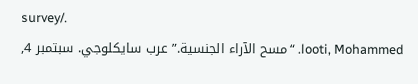survey/.
looti, Mohammed. “مسح الآراء الجنسية.” عرب سايكلوجي. سبتمبر 4,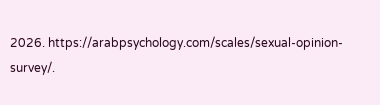2026. https://arabpsychology.com/scales/sexual-opinion-survey/.